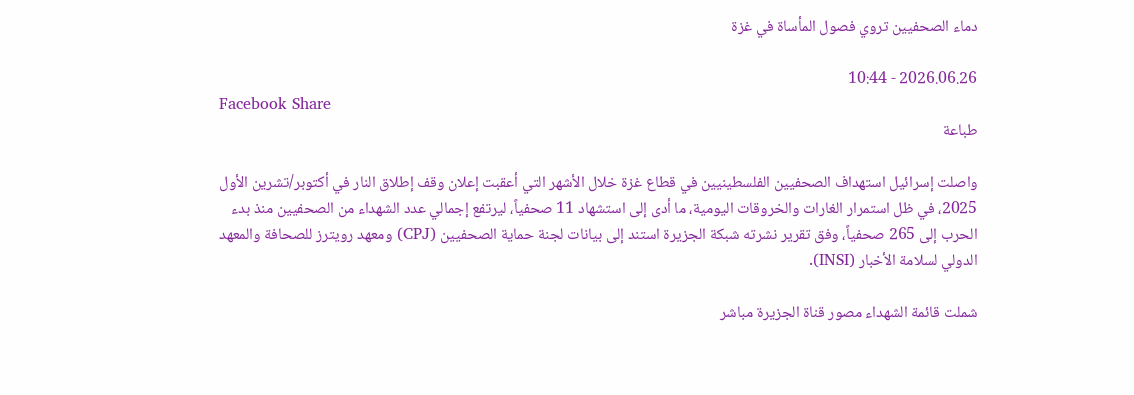دماء الصحفيين تروي فصول المأساة في غزة

2026.06.26 - 10:44
Facebook Share
طباعة

واصلت إسرائيل استهداف الصحفيين الفلسطينيين في قطاع غزة خلال الأشهر التي أعقبت إعلان وقف إطلاق النار في أكتوبر/تشرين الأول 2025، في ظل استمرار الغارات والخروقات اليومية، ما أدى إلى استشهاد 11 صحفياً، ليرتفع إجمالي عدد الشهداء من الصحفيين منذ بدء الحرب إلى 265 صحفياً، وفق تقرير نشرته شبكة الجزيرة استند إلى بيانات لجنة حماية الصحفيين (CPJ) ومعهد رويترز للصحافة والمعهد الدولي لسلامة الأخبار (INSI).

شملت قائمة الشهداء مصور قناة الجزيرة مباشر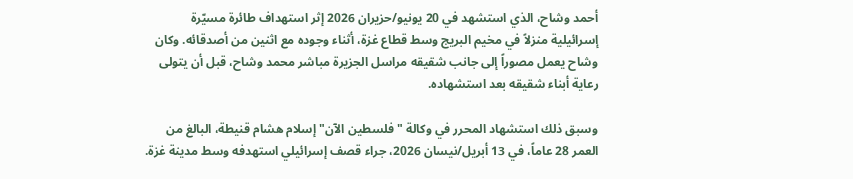أحمد وشاح، الذي استشهد في 20 يونيو/حزيران 2026 إثر استهداف طائرة مسيّرة إسرائيلية منزلاً في مخيم البريج وسط قطاع غزة، أثناء وجوده مع اثنين من أصدقائه. وكان وشاح يعمل مصوراً إلى جانب شقيقه مراسل الجزيرة مباشر محمد وشاح، قبل أن يتولى رعاية أبناء شقيقه بعد استشهاده.

وسبق ذلك استشهاد المحرر في وكالة "فلسطين الآن" إسلام هشام قنيطة، البالغ من العمر 28 عاماً، في 13 أبريل/نيسان 2026، جراء قصف إسرائيلي استهدفه وسط مدينة غزة.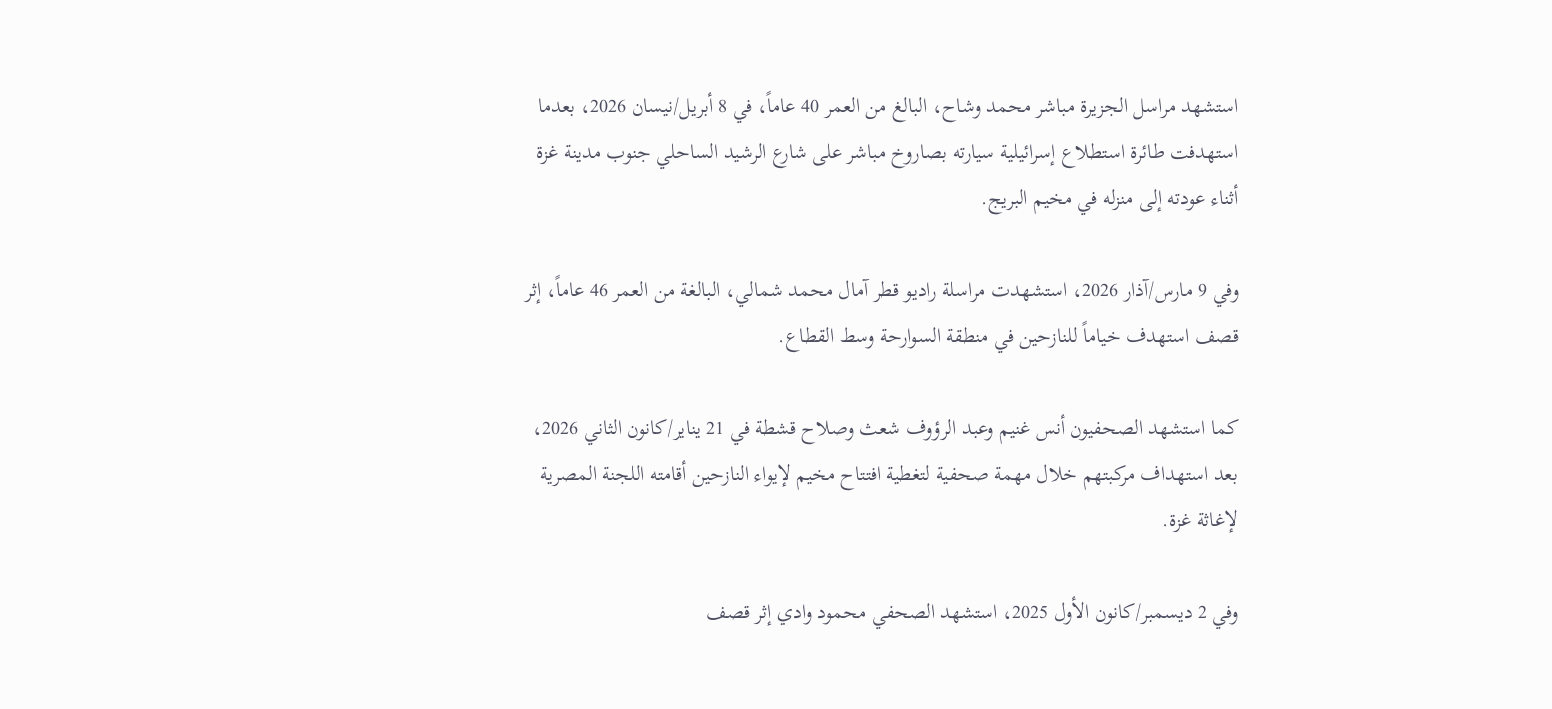استشهد مراسل الجزيرة مباشر محمد وشاح، البالغ من العمر 40 عاماً، في 8 أبريل/نيسان 2026، بعدما استهدفت طائرة استطلاع إسرائيلية سيارته بصاروخ مباشر على شارع الرشيد الساحلي جنوب مدينة غزة أثناء عودته إلى منزله في مخيم البريج.

وفي 9 مارس/آذار 2026، استشهدت مراسلة راديو قطر آمال محمد شمالي، البالغة من العمر 46 عاماً، إثر قصف استهدف خياماً للنازحين في منطقة السوارحة وسط القطاع.

كما استشهد الصحفيون أنس غنيم وعبد الرؤوف شعث وصلاح قشطة في 21 يناير/كانون الثاني 2026، بعد استهداف مركبتهم خلال مهمة صحفية لتغطية افتتاح مخيم لإيواء النازحين أقامته اللجنة المصرية لإغاثة غزة.

وفي 2 ديسمبر/كانون الأول 2025، استشهد الصحفي محمود وادي إثر قصف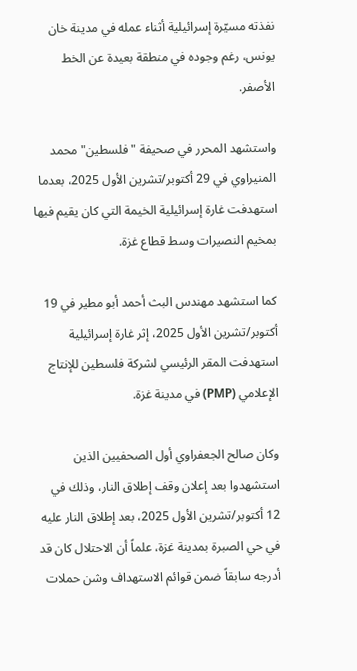نفذته مسيّرة إسرائيلية أثناء عمله في مدينة خان يونس، رغم وجوده في منطقة بعيدة عن الخط الأصفر.

واستشهد المحرر في صحيفة "فلسطين" محمد المنيراوي في 29 أكتوبر/تشرين الأول 2025، بعدما استهدفت غارة إسرائيلية الخيمة التي كان يقيم فيها بمخيم النصيرات وسط قطاع غزة.

كما استشهد مهندس البث أحمد أبو مطير في 19 أكتوبر/تشرين الأول 2025، إثر غارة إسرائيلية استهدفت المقر الرئيسي لشركة فلسطين للإنتاج الإعلامي (PMP) في مدينة غزة.

وكان صالح الجعفراوي أول الصحفيين الذين استشهدوا بعد إعلان وقف إطلاق النار، وذلك في 12 أكتوبر/تشرين الأول 2025، بعد إطلاق النار عليه في حي الصبرة بمدينة غزة، علماً أن الاحتلال كان قد أدرجه سابقاً ضمن قوائم الاستهداف وشن حملات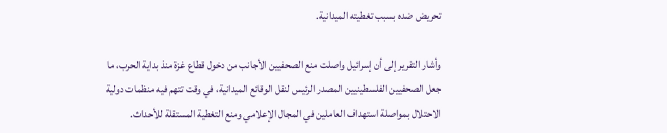تحريض ضده بسبب تغطيته الميدانية.

وأشار التقرير إلى أن إسرائيل واصلت منع الصحفيين الأجانب من دخول قطاع غزة منذ بداية الحرب، ما جعل الصحفيين الفلسطينيين المصدر الرئيس لنقل الوقائع الميدانية، في وقت تتهم فيه منظمات دولية الاحتلال بمواصلة استهداف العاملين في المجال الإعلامي ومنع التغطية المستقلة للأحداث.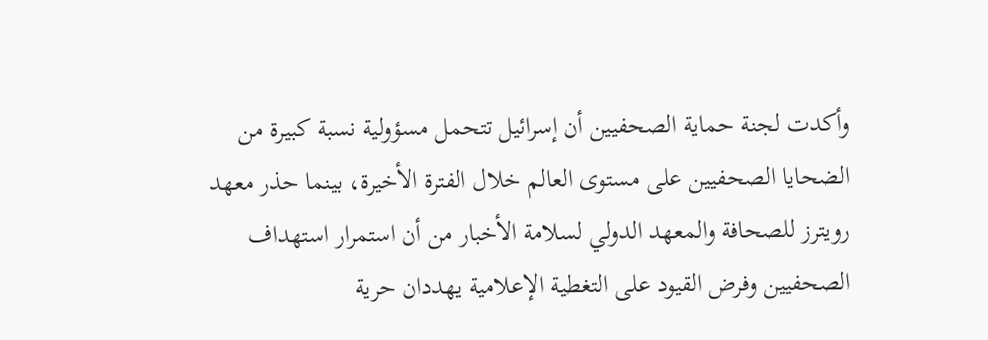وأكدت لجنة حماية الصحفيين أن إسرائيل تتحمل مسؤولية نسبة كبيرة من الضحايا الصحفيين على مستوى العالم خلال الفترة الأخيرة، بينما حذر معهد رويترز للصحافة والمعهد الدولي لسلامة الأخبار من أن استمرار استهداف الصحفيين وفرض القيود على التغطية الإعلامية يهددان حرية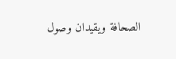الصحافة ويقيدان وصول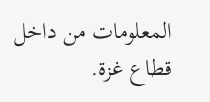المعلومات من داخل قطاع غزة.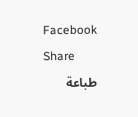Facebook Share
طباعة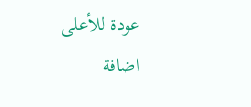عودة للأعلى
اضافة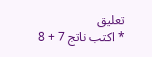تعليق
* اكتب ناتج 7 + 8